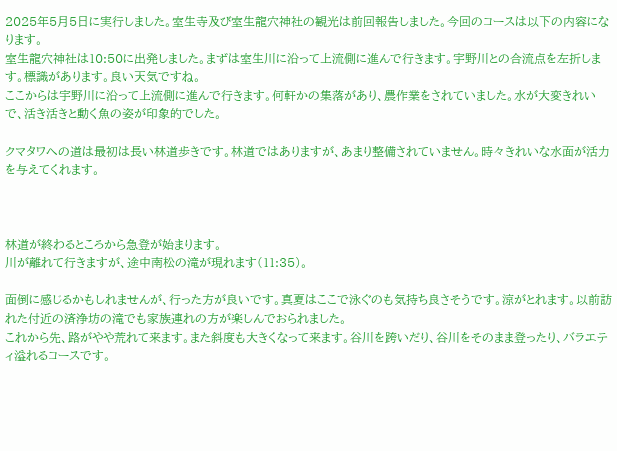2025年5月5日に実行しました。室生寺及び室生龍穴神社の観光は前回報告しました。今回のコースは以下の内容になります。
室生龍穴神社は10:50に出発しました。まずは室生川に沿って上流側に進んで行きます。宇野川との合流点を左折します。標識があります。良い天気ですね。
ここからは宇野川に沿って上流側に進んで行きます。何軒かの集落があり、農作業をされていました。水が大変きれいで、活き活きと動く魚の姿が印象的でした。

クマタワへの道は最初は長い林道歩きです。林道ではありますが、あまり整備されていません。時々きれいな水面が活力を与えてくれます。



林道が終わるところから急登が始まります。
川が離れて行きますが、途中南松の滝が現れます(11:35)。

面倒に感じるかもしれませんが、行った方が良いです。真夏はここで泳ぐのも気持ち良さそうです。涼がとれます。以前訪れた付近の済浄坊の滝でも家族連れの方が楽しんでおられました。
これから先、路がやや荒れて来ます。また斜度も大きくなって来ます。谷川を跨いだり、谷川をそのまま登ったり、バラエティ溢れるコースです。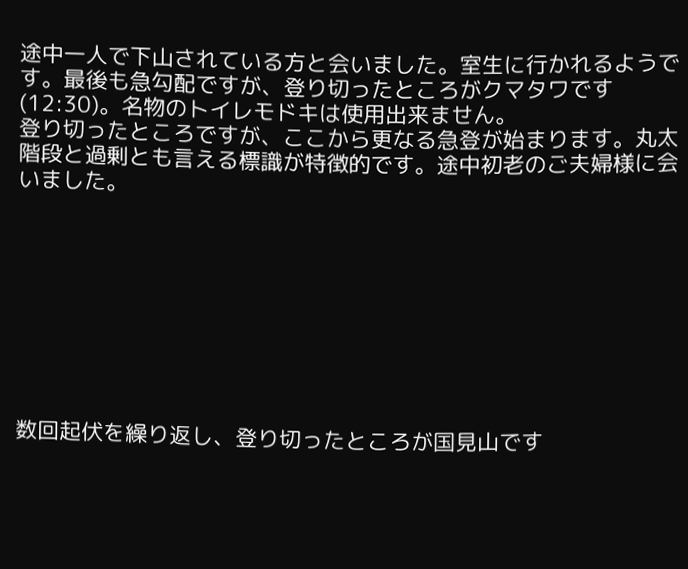途中一人で下山されている方と会いました。室生に行かれるようです。最後も急勾配ですが、登り切ったところがクマタワです(12:30)。名物のトイレモドキは使用出来ません。
登り切ったところですが、ここから更なる急登が始まります。丸太階段と過剰とも言える標識が特徴的です。途中初老のご夫婦様に会いました。









数回起伏を繰り返し、登り切ったところが国見山です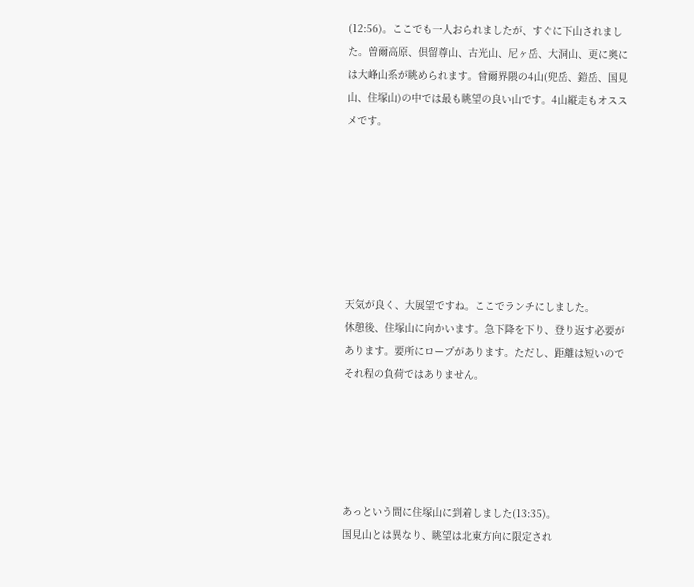(12:56)。ここでも一人おられましたが、すぐに下山されました。曽爾高原、倶留尊山、古光山、尼ヶ岳、大洞山、更に奥には大峰山系が眺められます。曾爾界隈の4山(兜岳、鎧岳、国見山、住塚山)の中では最も眺望の良い山です。4山縦走もオススメです。







天気が良く、大展望ですね。ここでランチにしました。
休憩後、住塚山に向かいます。急下降を下り、登り返す必要があります。要所にロープがあります。ただし、距離は短いのでそれ程の負荷ではありません。





あっという間に住塚山に到着しました(13:35)。
国見山とは異なり、眺望は北東方向に限定され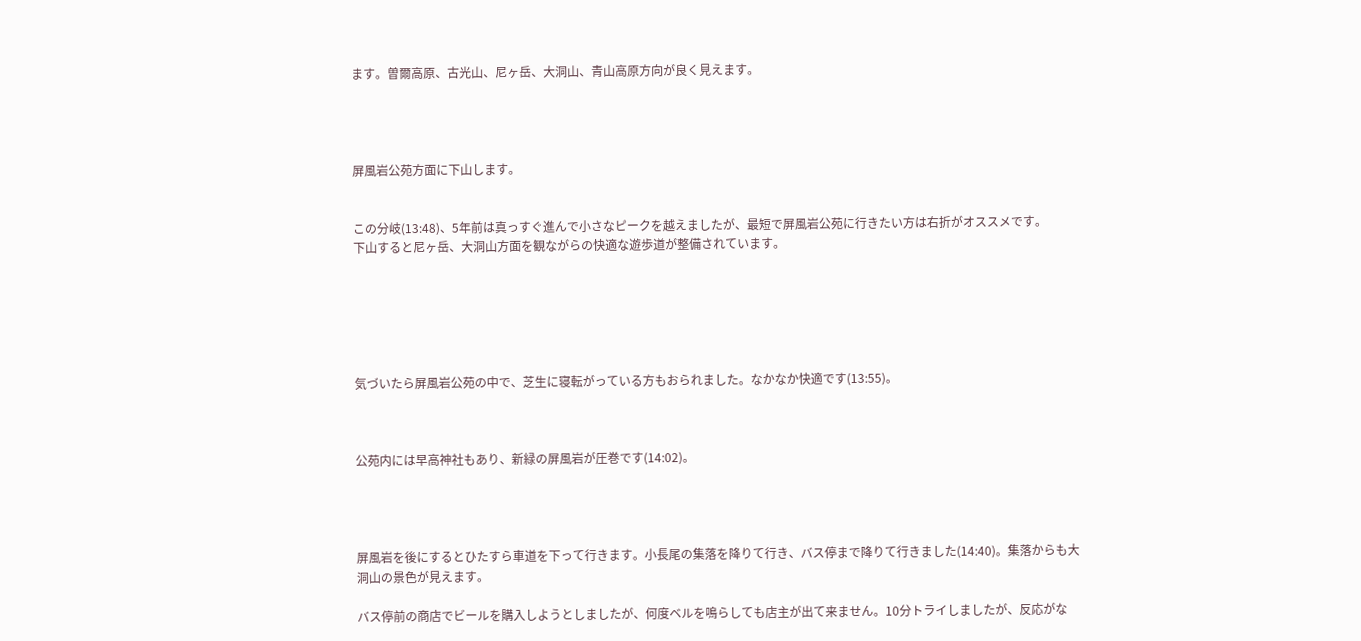ます。曽爾高原、古光山、尼ヶ岳、大洞山、青山高原方向が良く見えます。




屏風岩公苑方面に下山します。


この分岐(13:48)、5年前は真っすぐ進んで小さなピークを越えましたが、最短で屏風岩公苑に行きたい方は右折がオススメです。
下山すると尼ヶ岳、大洞山方面を観ながらの快適な遊歩道が整備されています。






気づいたら屏風岩公苑の中で、芝生に寝転がっている方もおられました。なかなか快適です(13:55)。



公苑内には早高神社もあり、新緑の屏風岩が圧巻です(14:02)。




屏風岩を後にするとひたすら車道を下って行きます。小長尾の集落を降りて行き、バス停まで降りて行きました(14:40)。集落からも大洞山の景色が見えます。

バス停前の商店でビールを購入しようとしましたが、何度ベルを鳴らしても店主が出て来ません。10分トライしましたが、反応がな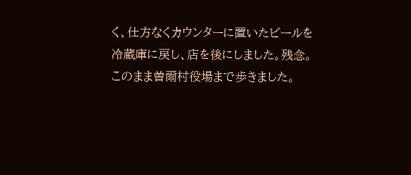く、仕方なくカウンターに置いたビールを冷蔵庫に戻し、店を後にしました。残念。このまま曽爾村役場まで歩きました。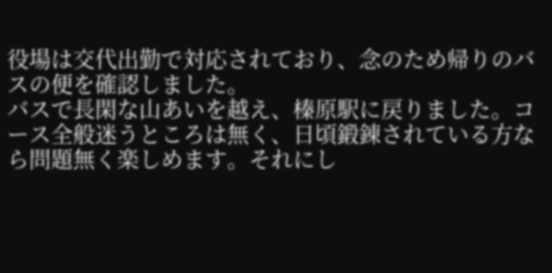役場は交代出勤で対応されており、念のため帰りのバスの便を確認しました。
バスで長閑な山あいを越え、榛原駅に戻りました。コース全般迷うところは無く、日頃鍛錬されている方なら問題無く楽しめます。それにし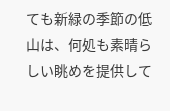ても新緑の季節の低山は、何処も素晴らしい眺めを提供して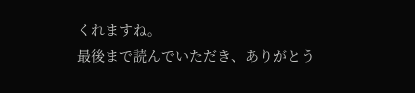くれますね。
最後まで読んでいただき、ありがとう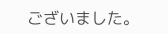ございました。